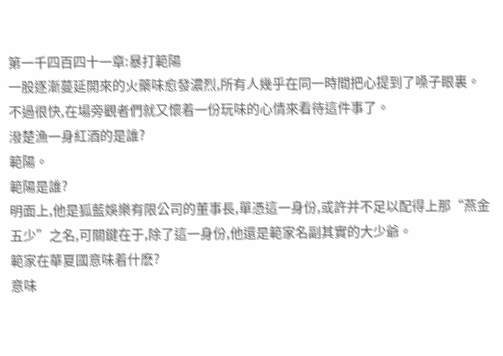第一千四百四十一章:暴打範陽
一股逐漸蔓延開來的火藥味愈發濃烈,所有人幾乎在同一時間把心提到了嗓子眼裏。
不過很快,在場旁觀者們就又懷着一份玩味的心情來看待這件事了。
潑楚漁一身紅酒的是誰?
範陽。
範陽是誰?
明面上,他是狐藍娛樂有限公司的董事長,單憑這一身份,或許并不足以配得上那“燕金五少”之名,可關鍵在于,除了這一身份,他還是範家名副其實的大少爺。
範家在華夏國意味着什麽?
意味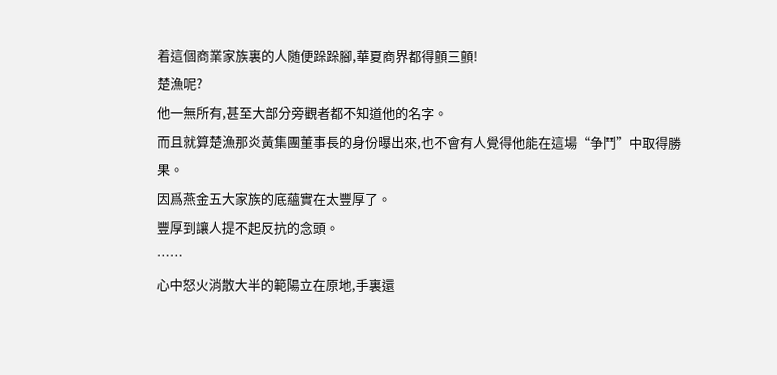着這個商業家族裏的人随便跺跺腳,華夏商界都得顫三顫!
楚漁呢?
他一無所有,甚至大部分旁觀者都不知道他的名字。
而且就算楚漁那炎黃集團董事長的身份曝出來,也不會有人覺得他能在這場“争鬥”中取得勝果。
因爲燕金五大家族的底蘊實在太豐厚了。
豐厚到讓人提不起反抗的念頭。
……
心中怒火消散大半的範陽立在原地,手裏還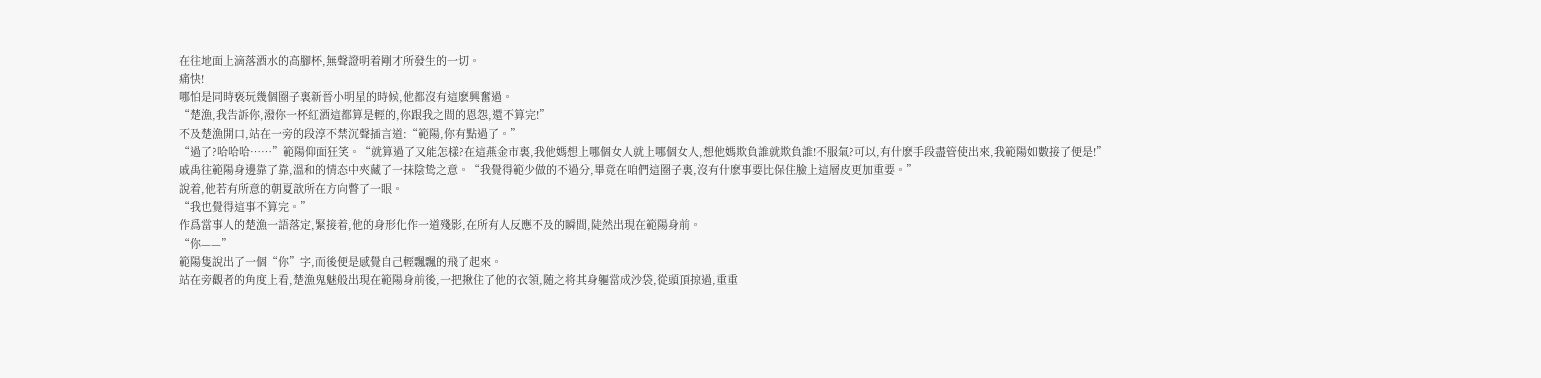在往地面上滴落酒水的高腳杯,無聲證明着剛才所發生的一切。
痛快!
哪怕是同時亵玩幾個圈子裏新晉小明星的時候,他都沒有這麽興奮過。
“楚漁,我告訴你,潑你一杯紅酒這都算是輕的,你跟我之間的恩怨,還不算完!”
不及楚漁開口,站在一旁的段淳不禁沉聲插言道:“範陽,你有點過了。”
“過了?哈哈哈……”範陽仰面狂笑。“就算過了又能怎樣?在這燕金市裏,我他媽想上哪個女人就上哪個女人,想他媽欺負誰就欺負誰!不服氣?可以,有什麽手段盡管使出來,我範陽如數接了便是!”
戚禹往範陽身邊靠了靠,溫和的情态中夾藏了一抹陰鸷之意。“我覺得範少做的不過分,畢竟在咱們這圈子裏,沒有什麽事要比保住臉上這層皮更加重要。”
說着,他若有所意的朝夏歆所在方向瞥了一眼。
“我也覺得這事不算完。”
作爲當事人的楚漁一語落定,緊接着,他的身形化作一道殘影,在所有人反應不及的瞬間,陡然出現在範陽身前。
“你——”
範陽隻說出了一個“你”字,而後便是感覺自己輕飄飄的飛了起來。
站在旁觀者的角度上看,楚漁鬼魅般出現在範陽身前後,一把揪住了他的衣領,随之将其身軀當成沙袋,從頭頂掠過,重重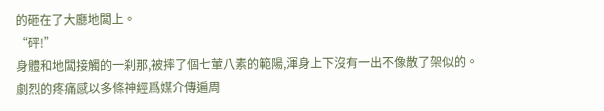的砸在了大廳地闆上。
“砰!”
身體和地闆接觸的一刹那,被摔了個七葷八素的範陽,渾身上下沒有一出不像散了架似的。
劇烈的疼痛感以多條神經爲媒介傳遍周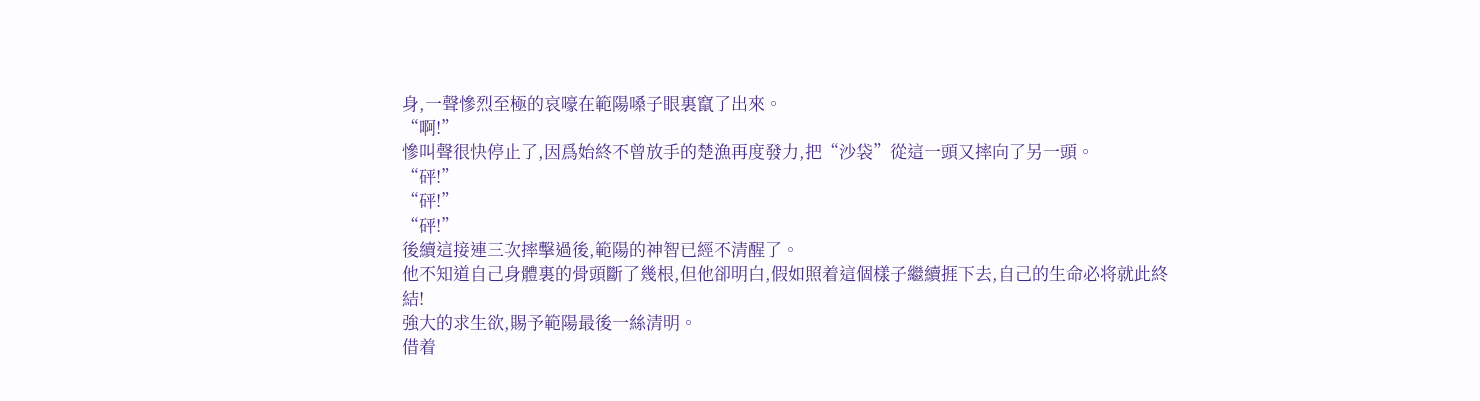身,一聲慘烈至極的哀嚎在範陽嗓子眼裏竄了出來。
“啊!”
慘叫聲很快停止了,因爲始終不曾放手的楚漁再度發力,把“沙袋”從這一頭又摔向了另一頭。
“砰!”
“砰!”
“砰!”
後續這接連三次摔擊過後,範陽的神智已經不清醒了。
他不知道自己身體裏的骨頭斷了幾根,但他卻明白,假如照着這個樣子繼續捱下去,自己的生命必将就此終結!
強大的求生欲,賜予範陽最後一絲清明。
借着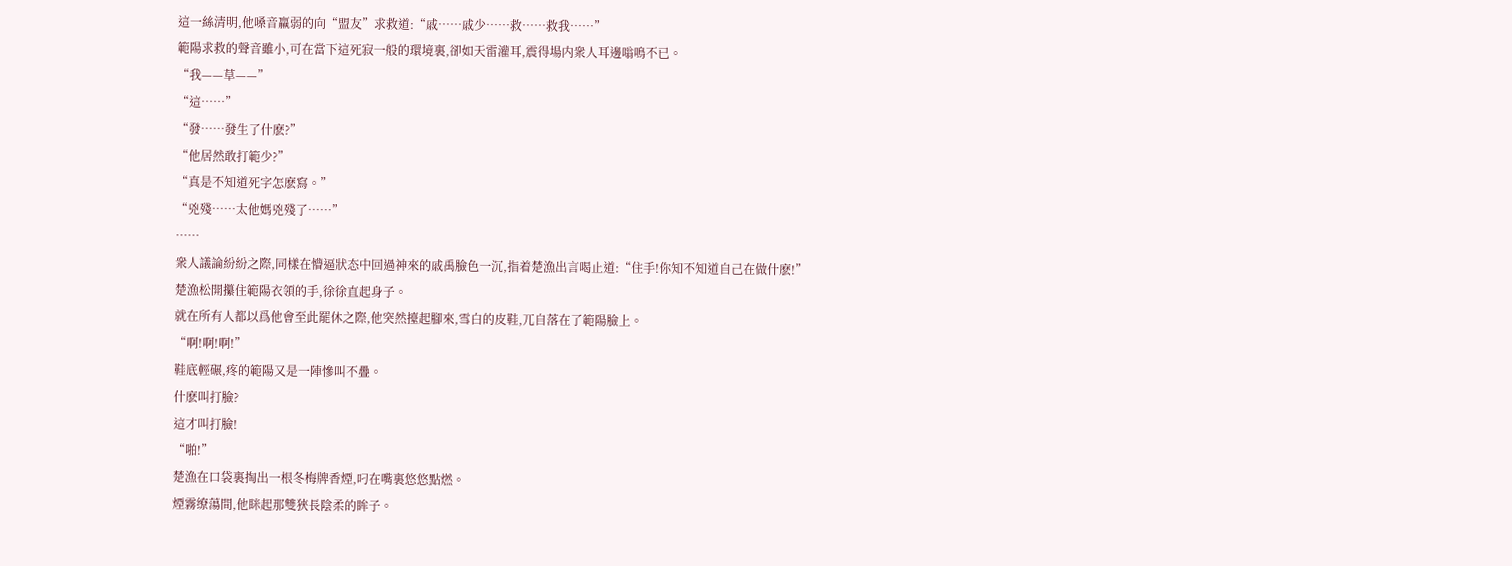這一絲清明,他嗓音羸弱的向“盟友”求救道:“戚……戚少……救……救我……”
範陽求救的聲音雖小,可在當下這死寂一般的環境裏,卻如天雷灌耳,震得場内衆人耳邊嗡鳴不已。
“我——草——”
“這……”
“發……發生了什麽?”
“他居然敢打範少?”
“真是不知道死字怎麽寫。”
“兇殘……太他媽兇殘了……”
……
衆人議論紛紛之際,同樣在懵逼狀态中回過神來的戚禹臉色一沉,指着楚漁出言喝止道:“住手!你知不知道自己在做什麽!”
楚漁松開攥住範陽衣領的手,徐徐直起身子。
就在所有人都以爲他會至此罷休之際,他突然擡起腳來,雪白的皮鞋,兀自落在了範陽臉上。
“啊!啊!啊!”
鞋底輕碾,疼的範陽又是一陣慘叫不疊。
什麽叫打臉?
這才叫打臉!
“啪!”
楚漁在口袋裏掏出一根冬梅牌香煙,叼在嘴裏悠悠點燃。
煙霧缭蕩間,他眯起那雙狹長陰柔的眸子。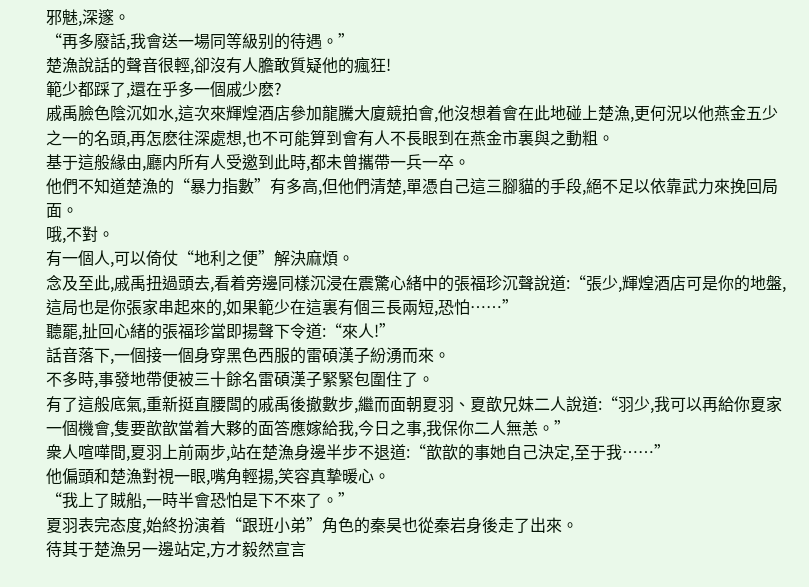邪魅,深邃。
“再多廢話,我會送一場同等級别的待遇。”
楚漁說話的聲音很輕,卻沒有人膽敢質疑他的瘋狂!
範少都踩了,還在乎多一個戚少麽?
戚禹臉色陰沉如水,這次來輝煌酒店參加龍騰大廈競拍會,他沒想着會在此地碰上楚漁,更何況以他燕金五少之一的名頭,再怎麽往深處想,也不可能算到會有人不長眼到在燕金市裏與之動粗。
基于這般緣由,廳内所有人受邀到此時,都未曾攜帶一兵一卒。
他們不知道楚漁的“暴力指數”有多高,但他們清楚,單憑自己這三腳貓的手段,絕不足以依靠武力來挽回局面。
哦,不對。
有一個人,可以倚仗“地利之便”解決麻煩。
念及至此,戚禹扭過頭去,看着旁邊同樣沉浸在震驚心緒中的張福珍沉聲說道:“張少,輝煌酒店可是你的地盤,這局也是你張家串起來的,如果範少在這裏有個三長兩短,恐怕……”
聽罷,扯回心緒的張福珍當即揚聲下令道:“來人!”
話音落下,一個接一個身穿黑色西服的雷碩漢子紛湧而來。
不多時,事發地帶便被三十餘名雷碩漢子緊緊包圍住了。
有了這般底氣,重新挺直腰闆的戚禹後撤數步,繼而面朝夏羽、夏歆兄妹二人說道:“羽少,我可以再給你夏家一個機會,隻要歆歆當着大夥的面答應嫁給我,今日之事,我保你二人無恙。”
衆人喧嘩間,夏羽上前兩步,站在楚漁身邊半步不退道:“歆歆的事她自己決定,至于我……”
他偏頭和楚漁對視一眼,嘴角輕揚,笑容真摯暖心。
“我上了賊船,一時半會恐怕是下不來了。”
夏羽表完态度,始終扮演着“跟班小弟”角色的秦昊也從秦岩身後走了出來。
待其于楚漁另一邊站定,方才毅然宣言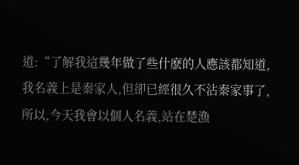道:“了解我這幾年做了些什麽的人應該都知道,我名義上是秦家人,但卻已經很久不沾秦家事了,所以,今天我會以個人名義,站在楚漁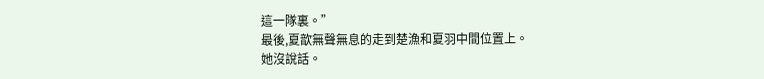這一隊裏。”
最後,夏歆無聲無息的走到楚漁和夏羽中間位置上。
她沒說話。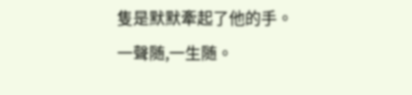隻是默默牽起了他的手。
一聲随,一生随。